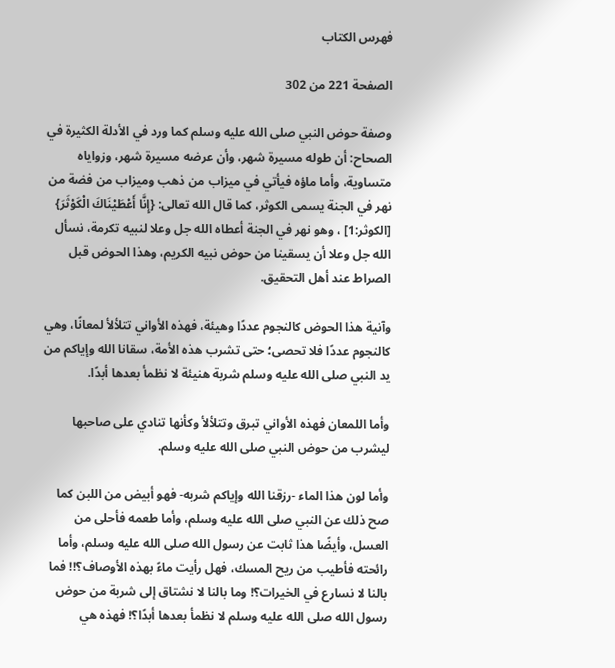فهرس الكتاب

الصفحة 221 من 302

وصفة حوض النبي صلى الله عليه وسلم كما ورد في الأدلة الكثيرة في الصحاح: أن طوله مسيرة شهر، وأن عرضه مسيرة شهر، وزواياه متساوية، وأما ماؤه فيأتي في ميزاب من ذهب وميزاب من فضة من نهر في الجنة يسمى الكوثر، كما قال الله تعالى: {إِنَّا أَعْطَيْنَاكَ الْكَوْثَرَ} [الكوثر:1] ، وهو نهر في الجنة أعطاه الله جل وعلا لنبيه تكرمة، نسأل الله جل وعلا أن يسقينا من حوض نبيه الكريم، وهذا الحوض قبل الصراط عند أهل التحقيق.

وآنية هذا الحوض كالنجوم عددًا وهيئة، فهذه الأواني تتلألأ لمعانًا، وهي كالنجوم عددًا فلا تحصى؛ حتى تشرب هذه الأمة، سقانا الله وإياكم من يد النبي صلى الله عليه وسلم شربة هنيئة لا نظمأ بعدها أبدًا.

وأما اللمعان فهذه الأواني تبرق وتتلألأ وكأنها تنادي على صاحبها ليشرب من حوض النبي صلى الله عليه وسلم.

وأما لون هذا الماء -رزقنا الله وإياكم شربه- فهو أبيض من اللبن كما صح ذلك عن النبي صلى الله عليه وسلم، وأما طعمه فأحلى من العسل، وأيضًا هذا ثابت عن رسول الله صلى الله عليه وسلم، وأما رائحته فأطيب من ريح المسك، فهل رأيت ماءً بهذه الأوصاف؟!! فما بالنا لا نسارع في الخيرات؟! وما بالنا لا نشتاق إلى شربة من حوض رسول الله صلى الله عليه وسلم لا نظمأ بعدها أبدًا؟! فهذه هي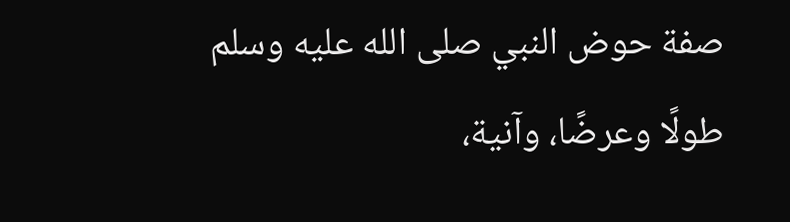صفة حوض النبي صلى الله عليه وسلم طولًا وعرضًا، وآنية،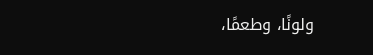ولونًا، وطعمًا،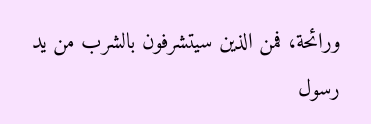ورائحة، فمن الذين سيتشرفون بالشرب من يد رسول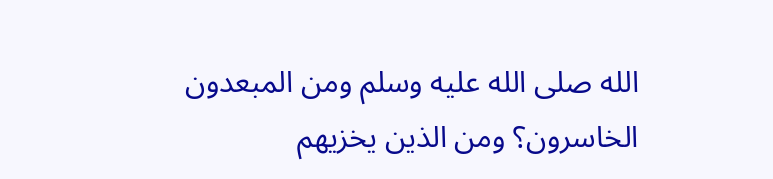الله صلى الله عليه وسلم ومن المبعدون الخاسرون؟ ومن الذين يخزيهم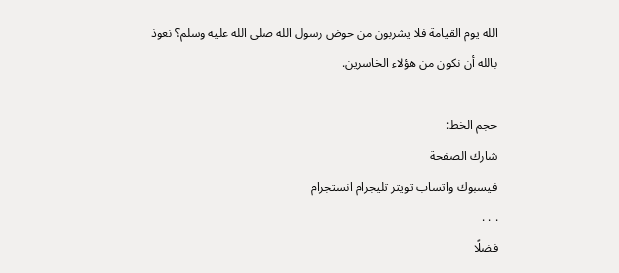الله يوم القيامة فلا يشربون من حوض رسول الله صلى الله عليه وسلم؟ نعوذ بالله أن نكون من هؤلاء الخاسرين.

حجم الخط:
شارك الصفحة
فيسبوك واتساب تويتر تليجرام انستجرام
. . .
فضلًا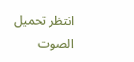انتظر تحميل الصوت